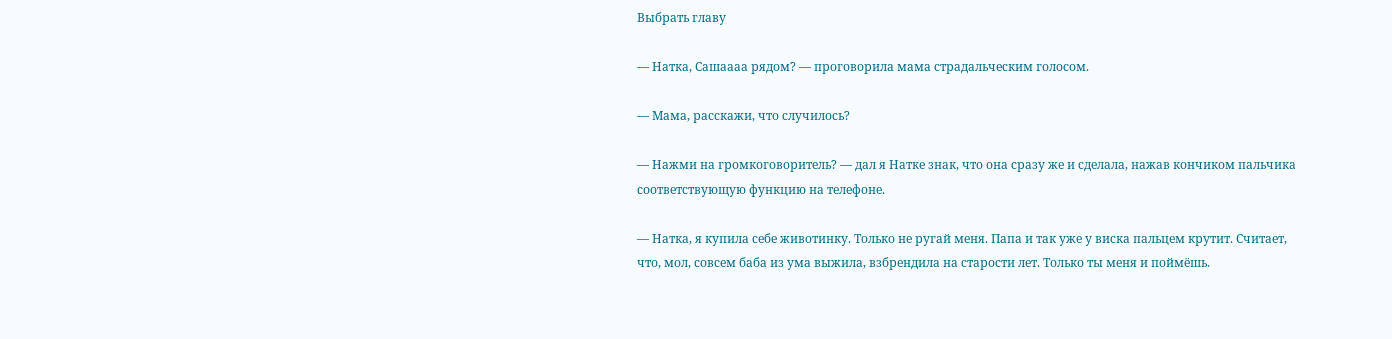Выбрать главу

— Натка, Сашаааа рядом? — проговорила мама страдальческим голосом.

— Мама, расскажи, что случилось?

— Нажми на громкоговоритель? — дал я Натке знак, что она сразу же и сделала, нажав кончиком пальчика соответствующую функцию на телефоне.

— Натка, я купила себе животинку. Только не ругай меня. Папа и так уже у виска пальцем крутит. Считает, что, мол, совсем баба из ума выжила, взбрендила на старости лет. Только ты меня и поймёшь.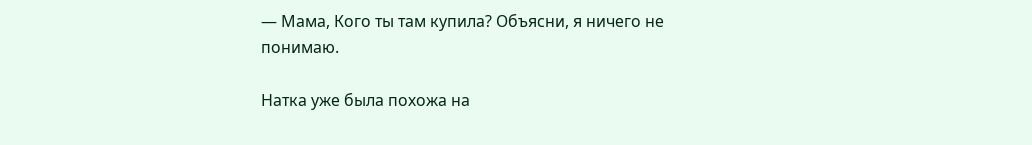— Мама, Кого ты там купила? Объясни, я ничего не понимаю.

Натка уже была похожа на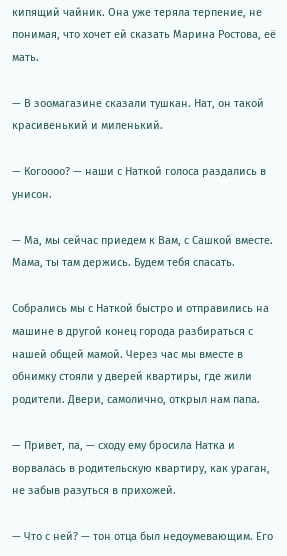кипящий чайник. Она уже теряла терпение, не понимая, что хочет ей сказать Марина Ростова, её мать.

— В зоомагазине сказали тушкан. Нат, он такой красивенький и миленький.

— Когоооо? — наши с Наткой голоса раздались в унисон.

— Ма, мы сейчас приедем к Вам, с Сашкой вместе. Мама, ты там держись. Будем тебя спасать.

Собрались мы с Наткой быстро и отправились на машине в другой конец города разбираться с нашей общей мамой. Через час мы вместе в обнимку стояли у дверей квартиры, где жили родители. Двери, самолично, открыл нам папа.

— Привет, па, — сходу ему бросила Натка и ворвалась в родительскую квартиру, как ураган, не забыв разуться в прихожей.

— Что с ней? — тон отца был недоумевающим. Его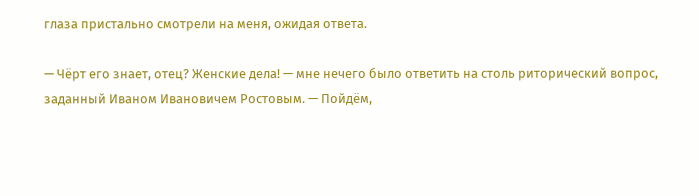глаза пристально смотрели на меня, ожидая ответа.

— Чёрт его знает, отец? Женские дела! — мне нечего было ответить на столь риторический вопрос, заданный Иваном Ивановичем Ростовым. — Пойдём,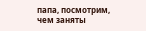папа, посмотрим, чем заняты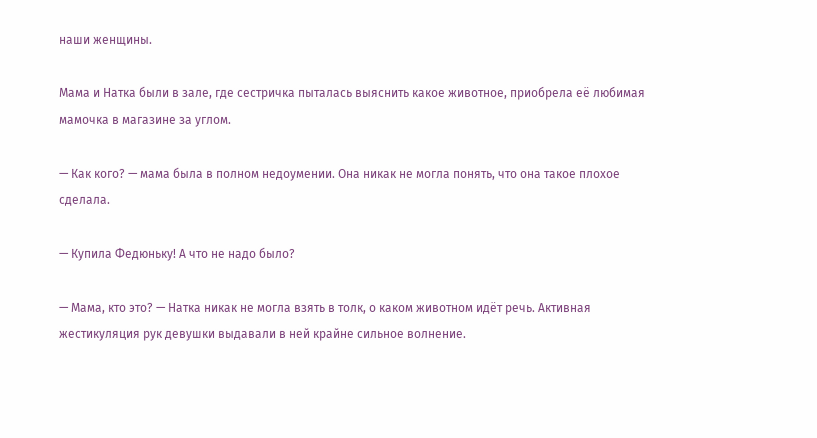наши женщины.

Мама и Натка были в зале, где сестричка пыталась выяснить какое животное, приобрела её любимая мамочка в магазине за углом.

— Как кого? — мама была в полном недоумении. Она никак не могла понять, что она такое плохое сделала.

— Купила Федюньку! А что не надо было?

— Мама, кто это? — Натка никак не могла взять в толк, о каком животном идёт речь. Активная жестикуляция рук девушки выдавали в ней крайне сильное волнение.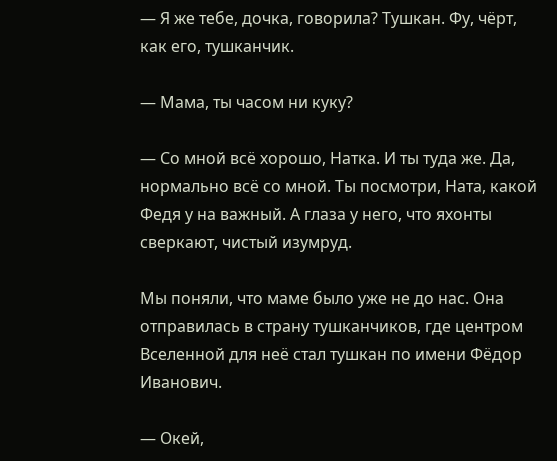— Я же тебе, дочка, говорила? Тушкан. Фу, чёрт, как его, тушканчик.

— Мама, ты часом ни куку?

— Со мной всё хорошо, Натка. И ты туда же. Да, нормально всё со мной. Ты посмотри, Ната, какой Федя у на важный. А глаза у него, что яхонты сверкают, чистый изумруд.

Мы поняли, что маме было уже не до нас. Она отправилась в страну тушканчиков, где центром Вселенной для неё стал тушкан по имени Фёдор Иванович.

— Окей,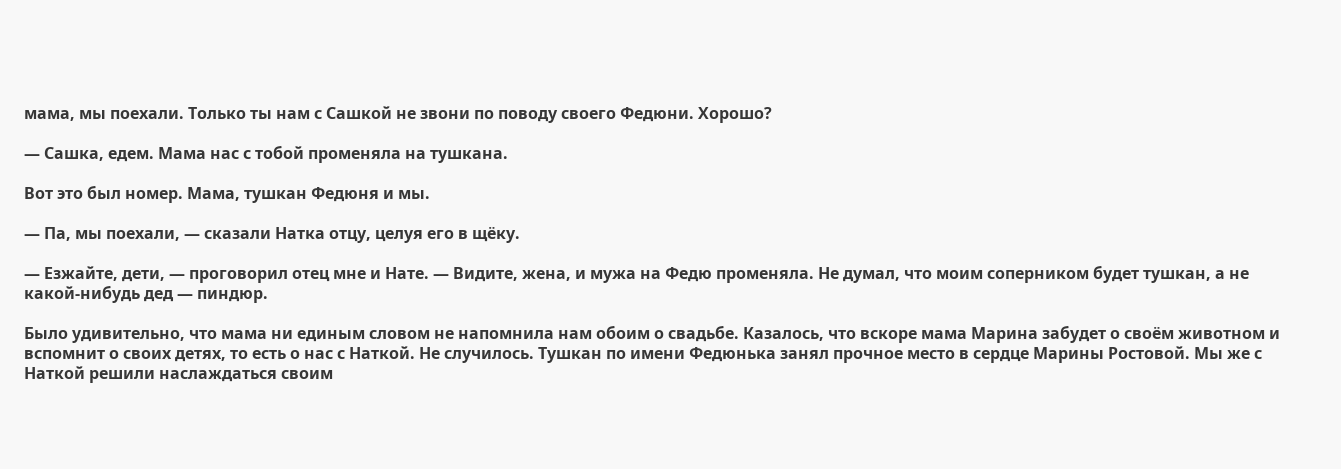мама, мы поехали. Только ты нам с Сашкой не звони по поводу своего Федюни. Хорошо?

— Сашка, едем. Мама нас с тобой променяла на тушкана.

Вот это был номер. Мама, тушкан Федюня и мы.

— Па, мы поехали, — сказали Натка отцу, целуя его в щёку.

— Езжайте, дети, — проговорил отец мне и Нате. — Видите, жена, и мужа на Федю променяла. Не думал, что моим соперником будет тушкан, а не какой-нибудь дед — пиндюр.

Было удивительно, что мама ни единым словом не напомнила нам обоим о свадьбе. Казалось, что вскоре мама Марина забудет о своём животном и вспомнит о своих детях, то есть о нас с Наткой. Не случилось. Тушкан по имени Федюнька занял прочное место в сердце Марины Ростовой. Мы же с Наткой решили наслаждаться своим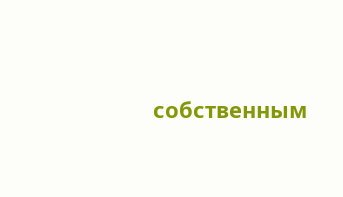собственным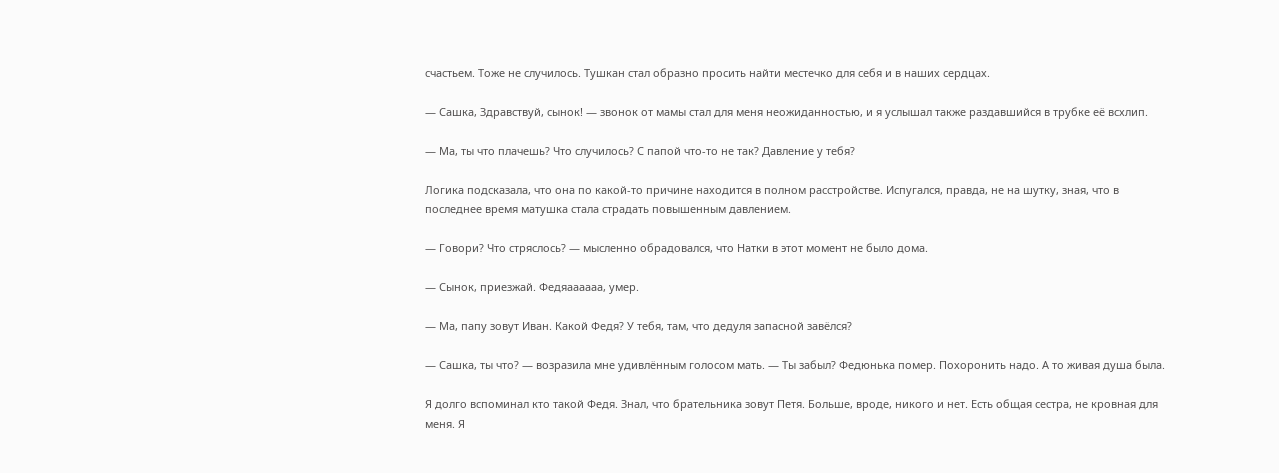счастьем. Тоже не случилось. Тушкан стал образно просить найти местечко для себя и в наших сердцах.

— Сашка, Здравствуй, сынок! — звонок от мамы стал для меня неожиданностью, и я услышал также раздавшийся в трубке её всхлип.

— Ма, ты что плачешь? Что случилось? С папой что-то не так? Давление у тебя?

Логика подсказала, что она по какой-то причине находится в полном расстройстве. Испугался, правда, не на шутку, зная, что в последнее время матушка стала страдать повышенным давлением.

— Говори? Что стряслось? — мысленно обрадовался, что Натки в этот момент не было дома.

— Сынок, приезжай. Федяаааааа, умер.

— Ма, папу зовут Иван. Какой Федя? У тебя, там, что дедуля запасной завёлся?

— Сашка, ты что? — возразила мне удивлённым голосом мать. — Ты забыл? Федюнька помер. Похоронить надо. А то живая душа была.

Я долго вспоминал кто такой Федя. Знал, что брательника зовут Петя. Больше, вроде, никого и нет. Есть общая сестра, не кровная для меня. Я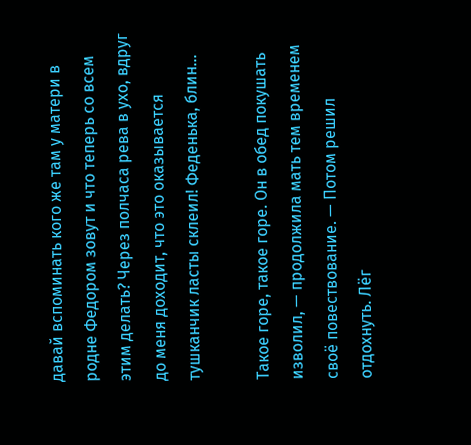давай вспоминать кого же там у матери в родне Федором зовут и что теперь со всем этим делать? Через полчаса рева в ухо, вдруг до меня доходит, что это оказывается тушканчик ласты склеил! Феденька, блин…

Такое горе, такое горе. Он в обед покушать изволил, — продолжила мать тем временем своё повествование. — Потом решил отдохнуть. Лёг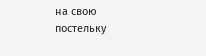на свою постельку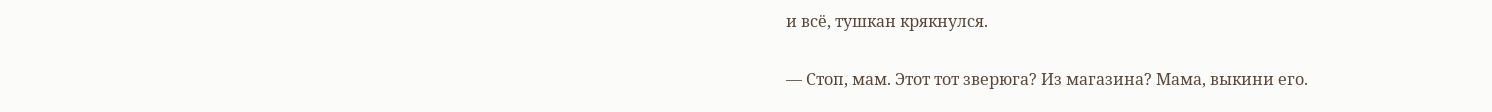и всё, тушкан крякнулся.

— Стоп, мам. Этот тот зверюга? Из магазина? Мама, выкини его.